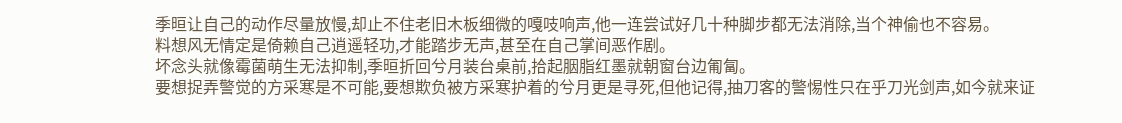季晅让自己的动作尽量放慢,却止不住老旧木板细微的嘎吱响声,他一连尝试好几十种脚步都无法消除,当个神偷也不容易。
料想风无情定是倚赖自己逍遥轻功,才能踏步无声,甚至在自己掌间恶作剧。
坏念头就像霉菌萌生无法抑制,季晅折回兮月装台桌前,拾起胭脂红墨就朝窗台边匍匐。
要想捉弄警觉的方采寒是不可能,要想欺负被方采寒护着的兮月更是寻死,但他记得,抽刀客的警惕性只在乎刀光剑声,如今就来证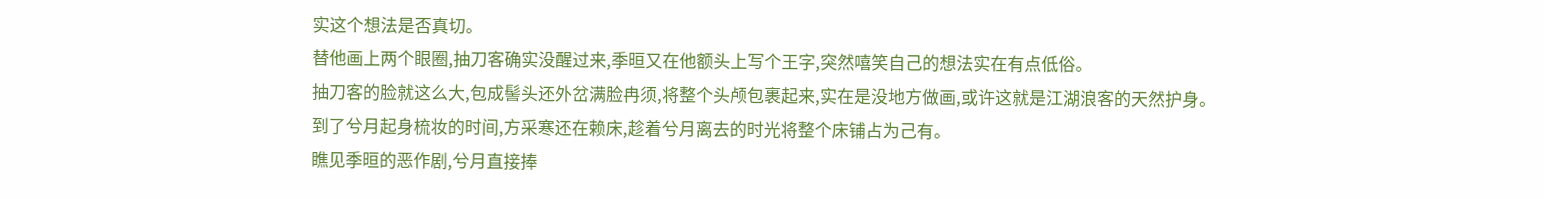实这个想法是否真切。
替他画上两个眼圈,抽刀客确实没醒过来,季晅又在他额头上写个王字,突然嘻笑自己的想法实在有点低俗。
抽刀客的脸就这么大,包成髻头还外岔满脸冉须,将整个头颅包裹起来,实在是没地方做画,或许这就是江湖浪客的天然护身。
到了兮月起身梳妆的时间,方采寒还在赖床,趁着兮月离去的时光将整个床铺占为己有。
瞧见季晅的恶作剧,兮月直接捧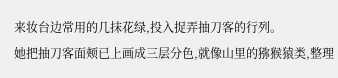来妆台边常用的几抹花绿,投入捉弄抽刀客的行列。
她把抽刀客面颊已上画成三层分色,就像山里的猕猴猿类,整理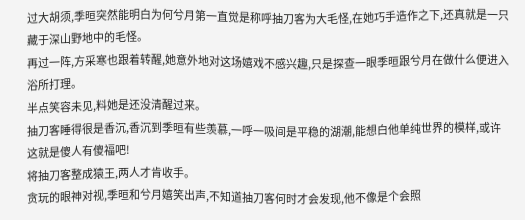过大胡须,季晅突然能明白为何兮月第一直觉是称呼抽刀客为大毛怪,在她巧手造作之下,还真就是一只藏于深山野地中的毛怪。
再过一阵,方采寒也跟着转醒,她意外地对这场嬉戏不感兴趣,只是探查一眼季晅跟兮月在做什么便进入浴所打理。
半点笑容未见,料她是还没清醒过来。
抽刀客睡得很是香沉,香沉到季晅有些羡慕,一呼一吸间是平稳的湖潮,能想白他单纯世界的模样,或许这就是傻人有傻福吧!
将抽刀客整成猿王,两人才肯收手。
贪玩的眼神对视,季晅和兮月嬉笑出声,不知道抽刀客何时才会发现,他不像是个会照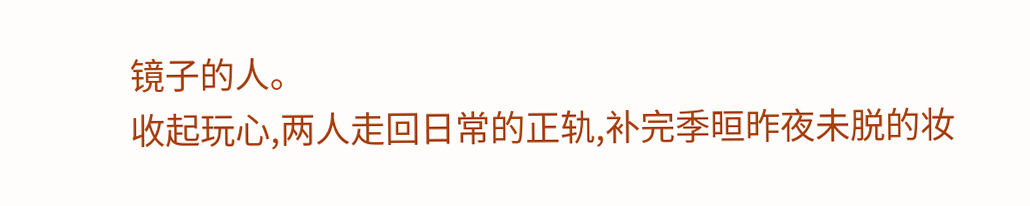镜子的人。
收起玩心,两人走回日常的正轨,补完季晅昨夜未脱的妆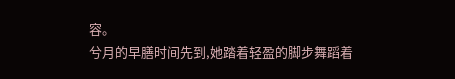容。
兮月的早膳时间先到,她踏着轻盈的脚步舞蹈着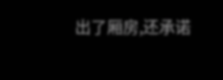出了厢房,还承诺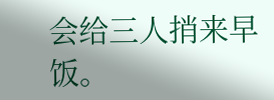会给三人捎来早饭。